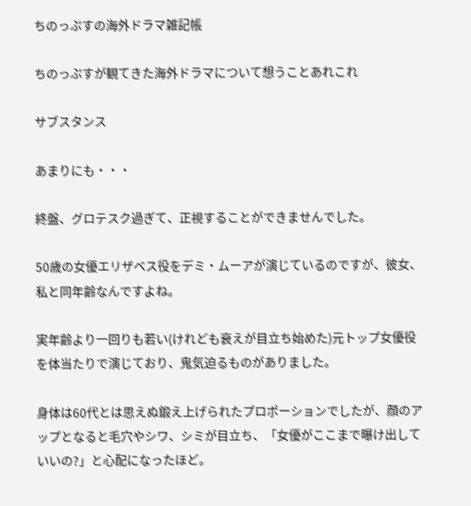ちのっぷすの海外ドラマ雑記帳

ちのっぷすが観てきた海外ドラマについて想うことあれこれ

サブスタンス

あまりにも・・・

終盤、グロテスク過ぎて、正視することができませんでした。

50歳の女優エリザベス役をデミ・ムーアが演じているのですが、彼女、私と同年齢なんですよね。

実年齢より一回りも若い(けれども衰えが目立ち始めた)元トップ女優役を体当たりで演じており、鬼気迫るものがありました。

身体は60代とは思えぬ鍛え上げられたプロポーションでしたが、顔のアップとなると毛穴やシワ、シミが目立ち、「女優がここまで曝け出していいの?」と心配になったほど。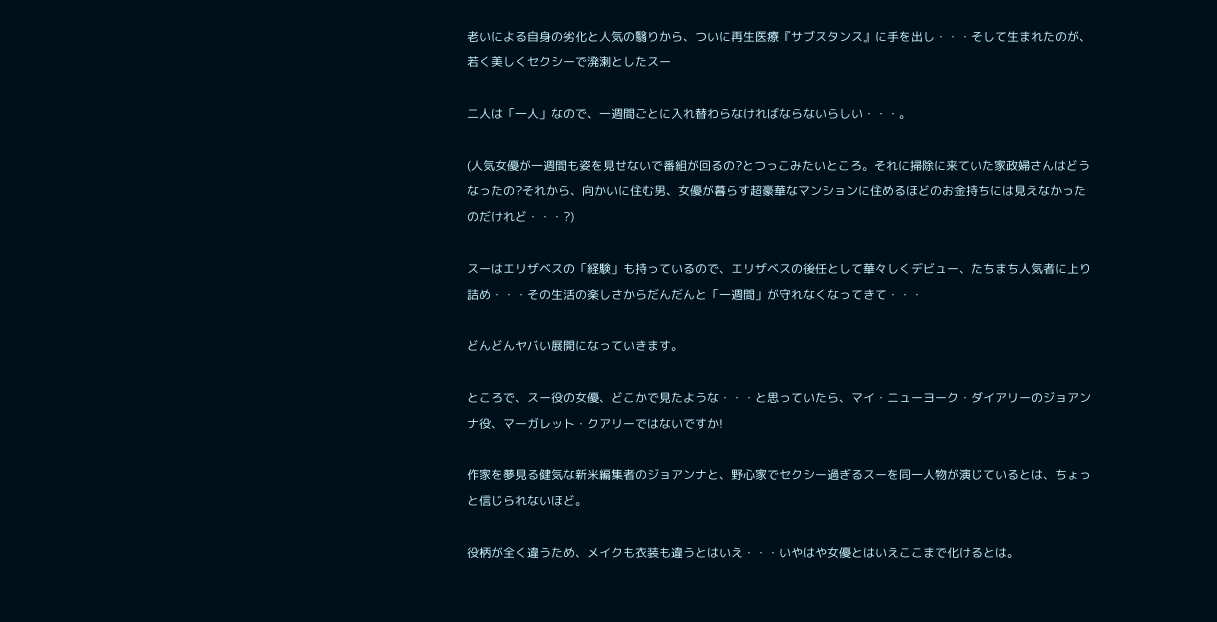老いによる自身の劣化と人気の翳りから、ついに再生医療『サブスタンス』に手を出し・・・そして生まれたのが、若く美しくセクシーで溌溂としたスー

二人は「一人」なので、一週間ごとに入れ替わらなければならないらしい・・・。

(人気女優が一週間も姿を見せないで番組が回るの?とつっこみたいところ。それに掃除に来ていた家政婦さんはどうなったの?それから、向かいに住む男、女優が暮らす超豪華なマンションに住めるほどのお金持ちには見えなかったのだけれど・・・?)

スーはエリザベスの「経験」も持っているので、エリザベスの後任として華々しくデビュー、たちまち人気者に上り詰め・・・その生活の楽しさからだんだんと「一週間」が守れなくなってきて・・・

どんどんヤバい展開になっていきます。

ところで、スー役の女優、どこかで見たような・・・と思っていたら、マイ・ニューヨーク・ダイアリーのジョアンナ役、マーガレット・クアリーではないですか!

作家を夢見る健気な新米編集者のジョアンナと、野心家でセクシー過ぎるスーを同一人物が演じているとは、ちょっと信じられないほど。

役柄が全く違うため、メイクも衣装も違うとはいえ・・・いやはや女優とはいえここまで化けるとは。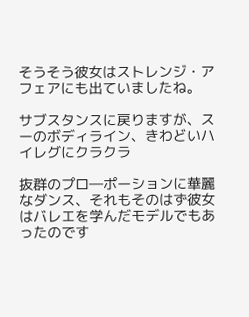そうそう彼女はストレンジ・アフェアにも出ていましたね。

サブスタンスに戻りますが、スーのボディライン、きわどいハイレグにクラクラ

抜群のプロ―ポーションに華麗なダンス、それもそのはず彼女はバレエを学んだモデルでもあったのです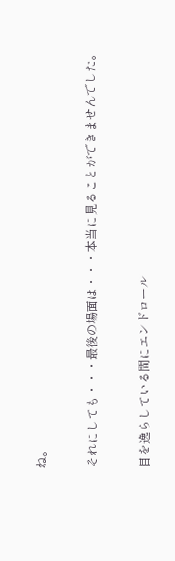ね。

それにしても・・・最後の場面は・・・本当に見ることができませんでした。

目を逸らしている間にエンドロール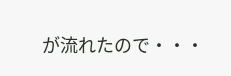が流れたので・・・